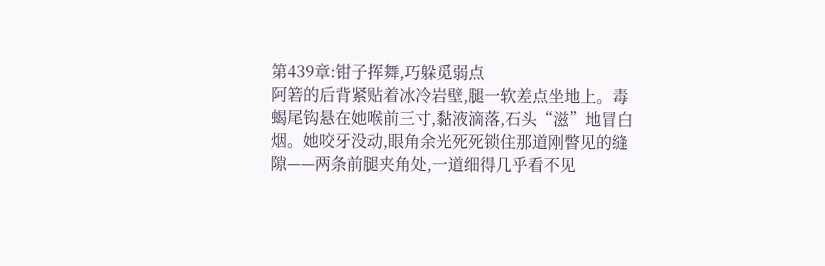第439章:钳子挥舞,巧躲觅弱点
阿箬的后背紧贴着冰冷岩壁,腿一软差点坐地上。毒蝎尾钩悬在她喉前三寸,黏液滴落,石头“滋”地冒白烟。她咬牙没动,眼角余光死死锁住那道刚瞥见的缝隙——两条前腿夹角处,一道细得几乎看不见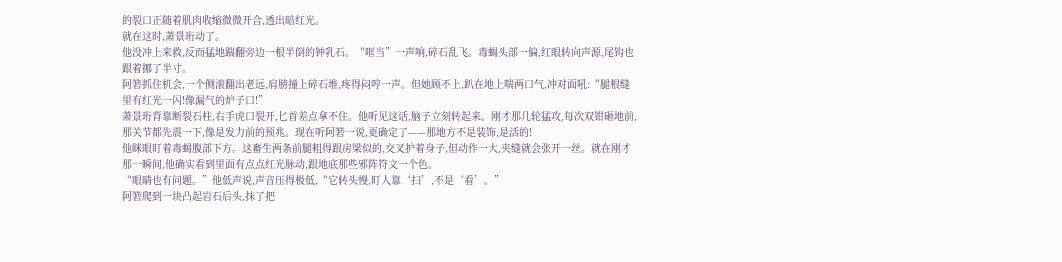的裂口正随着肌肉收缩微微开合,透出暗红光。
就在这时,萧景珩动了。
他没冲上来救,反而猛地踹翻旁边一根半倒的钟乳石。“哐当”一声响,碎石乱飞。毒蝎头部一偏,红眼转向声源,尾钩也跟着挪了半寸。
阿箬抓住机会,一个侧滚翻出老远,肩膀撞上碎石堆,疼得闷哼一声。但她顾不上,趴在地上喘两口气,冲对面吼:“腿根缝里有红光一闪!像漏气的炉子口!”
萧景珩背靠断裂石柱,右手虎口裂开,匕首差点拿不住。他听见这话,脑子立刻转起来。刚才那几轮猛攻,每次双钳砸地前,那关节都先震一下,像是发力前的预兆。现在听阿箬一说,更确定了——那地方不是装饰,是活的!
他眯眼盯着毒蝎腹部下方。这畜生两条前腿粗得跟房梁似的,交叉护着身子,但动作一大,夹缝就会张开一丝。就在刚才那一瞬间,他确实看到里面有点点红光脉动,跟地底那些邪阵符文一个色。
“眼睛也有问题。”他低声说,声音压得极低,“它转头慢,盯人靠‘扫’,不是‘看’。”
阿箬爬到一块凸起岩石后头,抹了把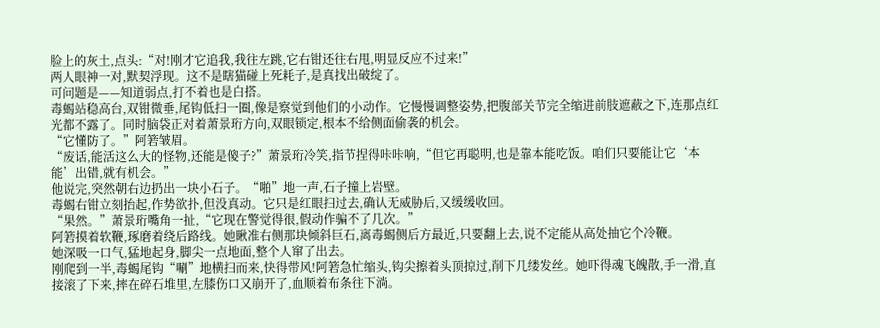脸上的灰土,点头:“对!刚才它追我,我往左跳,它右钳还往右甩,明显反应不过来!”
两人眼神一对,默契浮现。这不是瞎猫碰上死耗子,是真找出破绽了。
可问题是——知道弱点,打不着也是白搭。
毒蝎站稳高台,双钳微垂,尾钩低扫一圈,像是察觉到他们的小动作。它慢慢调整姿势,把腹部关节完全缩进前肢遮蔽之下,连那点红光都不露了。同时脑袋正对着萧景珩方向,双眼锁定,根本不给侧面偷袭的机会。
“它懂防了。”阿箬皱眉。
“废话,能活这么大的怪物,还能是傻子?”萧景珩冷笑,指节捏得咔咔响,“但它再聪明,也是靠本能吃饭。咱们只要能让它‘本能’出错,就有机会。”
他说完,突然朝右边扔出一块小石子。“啪”地一声,石子撞上岩壁。
毒蝎右钳立刻抬起,作势欲扑,但没真动。它只是红眼扫过去,确认无威胁后,又缓缓收回。
“果然。”萧景珩嘴角一扯,“它现在警觉得很,假动作骗不了几次。”
阿箬摸着软鞭,琢磨着绕后路线。她瞅准右侧那块倾斜巨石,离毒蝎侧后方最近,只要翻上去,说不定能从高处抽它个冷鞭。
她深吸一口气,猛地起身,脚尖一点地面,整个人窜了出去。
刚爬到一半,毒蝎尾钩“唰”地横扫而来,快得带风!阿箬急忙缩头,钩尖擦着头顶掠过,削下几缕发丝。她吓得魂飞魄散,手一滑,直接滚了下来,摔在碎石堆里,左膝伤口又崩开了,血顺着布条往下淌。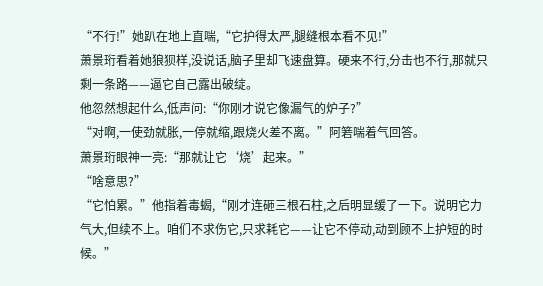“不行!”她趴在地上直喘,“它护得太严,腿缝根本看不见!”
萧景珩看着她狼狈样,没说话,脑子里却飞速盘算。硬来不行,分击也不行,那就只剩一条路——逼它自己露出破绽。
他忽然想起什么,低声问:“你刚才说它像漏气的炉子?”
“对啊,一使劲就胀,一停就缩,跟烧火差不离。”阿箬喘着气回答。
萧景珩眼神一亮:“那就让它‘烧’起来。”
“啥意思?”
“它怕累。”他指着毒蝎,“刚才连砸三根石柱,之后明显缓了一下。说明它力气大,但续不上。咱们不求伤它,只求耗它——让它不停动,动到顾不上护短的时候。”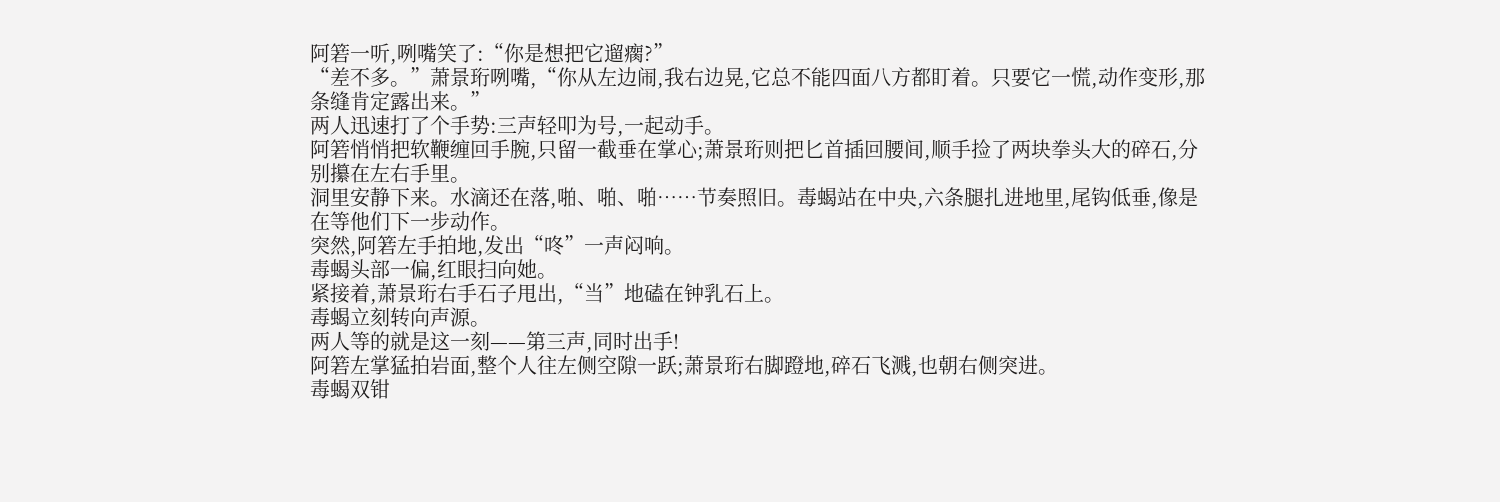阿箬一听,咧嘴笑了:“你是想把它遛瘸?”
“差不多。”萧景珩咧嘴,“你从左边闹,我右边晃,它总不能四面八方都盯着。只要它一慌,动作变形,那条缝肯定露出来。”
两人迅速打了个手势:三声轻叩为号,一起动手。
阿箬悄悄把软鞭缠回手腕,只留一截垂在掌心;萧景珩则把匕首插回腰间,顺手捡了两块拳头大的碎石,分别攥在左右手里。
洞里安静下来。水滴还在落,啪、啪、啪……节奏照旧。毒蝎站在中央,六条腿扎进地里,尾钩低垂,像是在等他们下一步动作。
突然,阿箬左手拍地,发出“咚”一声闷响。
毒蝎头部一偏,红眼扫向她。
紧接着,萧景珩右手石子甩出,“当”地磕在钟乳石上。
毒蝎立刻转向声源。
两人等的就是这一刻——第三声,同时出手!
阿箬左掌猛拍岩面,整个人往左侧空隙一跃;萧景珩右脚蹬地,碎石飞溅,也朝右侧突进。
毒蝎双钳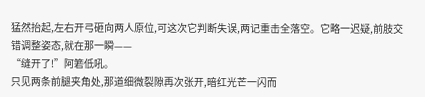猛然抬起,左右开弓砸向两人原位,可这次它判断失误,两记重击全落空。它略一迟疑,前肢交错调整姿态,就在那一瞬——
“缝开了!”阿箬低吼。
只见两条前腿夹角处,那道细微裂隙再次张开,暗红光芒一闪而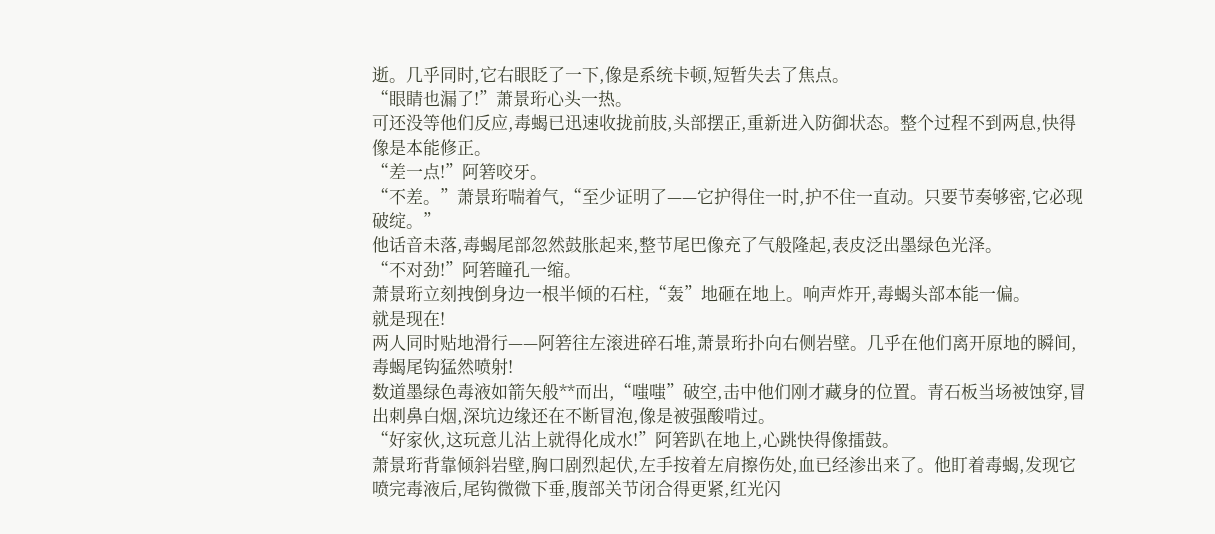逝。几乎同时,它右眼眨了一下,像是系统卡顿,短暂失去了焦点。
“眼睛也漏了!”萧景珩心头一热。
可还没等他们反应,毒蝎已迅速收拢前肢,头部摆正,重新进入防御状态。整个过程不到两息,快得像是本能修正。
“差一点!”阿箬咬牙。
“不差。”萧景珩喘着气,“至少证明了——它护得住一时,护不住一直动。只要节奏够密,它必现破绽。”
他话音未落,毒蝎尾部忽然鼓胀起来,整节尾巴像充了气般隆起,表皮泛出墨绿色光泽。
“不对劲!”阿箬瞳孔一缩。
萧景珩立刻拽倒身边一根半倾的石柱,“轰”地砸在地上。响声炸开,毒蝎头部本能一偏。
就是现在!
两人同时贴地滑行——阿箬往左滚进碎石堆,萧景珩扑向右侧岩壁。几乎在他们离开原地的瞬间,毒蝎尾钩猛然喷射!
数道墨绿色毒液如箭矢般**而出,“嗤嗤”破空,击中他们刚才藏身的位置。青石板当场被蚀穿,冒出刺鼻白烟,深坑边缘还在不断冒泡,像是被强酸啃过。
“好家伙,这玩意儿沾上就得化成水!”阿箬趴在地上,心跳快得像擂鼓。
萧景珩背靠倾斜岩壁,胸口剧烈起伏,左手按着左肩擦伤处,血已经渗出来了。他盯着毒蝎,发现它喷完毒液后,尾钩微微下垂,腹部关节闭合得更紧,红光闪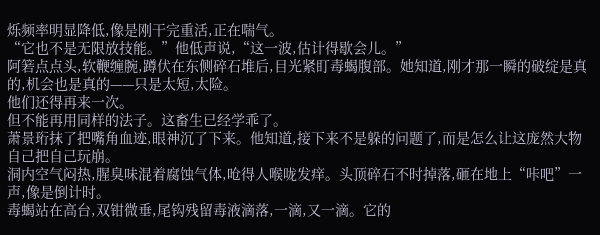烁频率明显降低,像是刚干完重活,正在喘气。
“它也不是无限放技能。”他低声说,“这一波,估计得歇会儿。”
阿箬点点头,软鞭缠腕,蹲伏在东侧碎石堆后,目光紧盯毒蝎腹部。她知道,刚才那一瞬的破绽是真的,机会也是真的——只是太短,太险。
他们还得再来一次。
但不能再用同样的法子。这畜生已经学乖了。
萧景珩抹了把嘴角血迹,眼神沉了下来。他知道,接下来不是躲的问题了,而是怎么让这庞然大物自己把自己玩崩。
洞内空气闷热,腥臭味混着腐蚀气体,呛得人喉咙发痒。头顶碎石不时掉落,砸在地上“咔吧”一声,像是倒计时。
毒蝎站在高台,双钳微垂,尾钩残留毒液滴落,一滴,又一滴。它的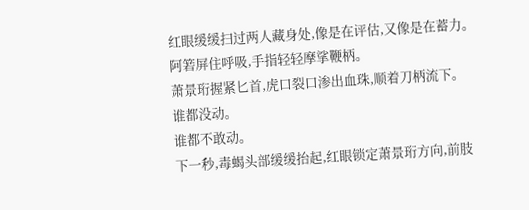红眼缓缓扫过两人藏身处,像是在评估,又像是在蓄力。
阿箬屏住呼吸,手指轻轻摩挲鞭柄。
萧景珩握紧匕首,虎口裂口渗出血珠,顺着刀柄流下。
谁都没动。
谁都不敢动。
下一秒,毒蝎头部缓缓抬起,红眼锁定萧景珩方向,前肢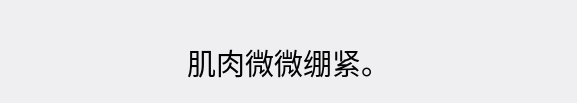肌肉微微绷紧。